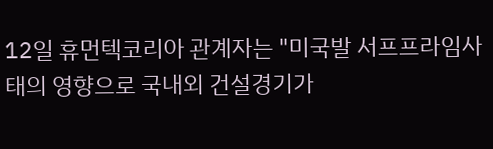12일 휴먼텍코리아 관계자는 "미국발 서프프라임사태의 영향으로 국내외 건설경기가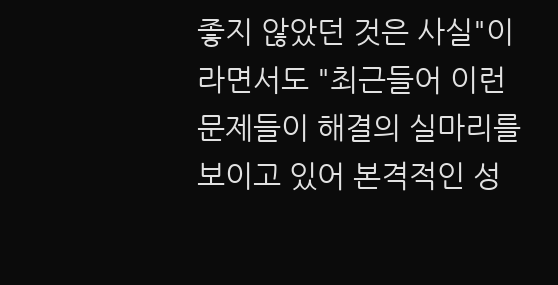좋지 않았던 것은 사실"이라면서도 "최근들어 이런 문제들이 해결의 실마리를 보이고 있어 본격적인 성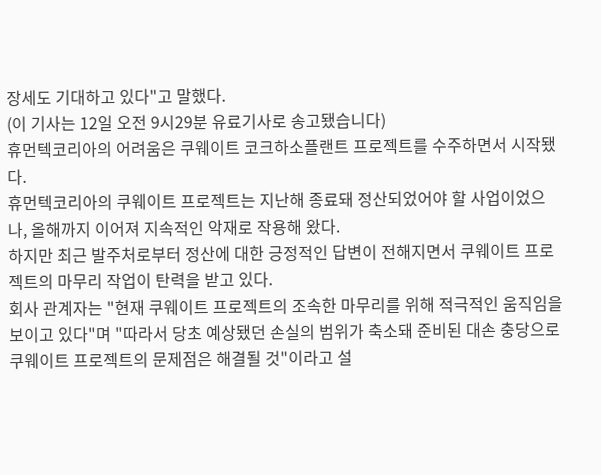장세도 기대하고 있다"고 말했다.
(이 기사는 12일 오전 9시29분 유료기사로 송고됐습니다)
휴먼텍코리아의 어려움은 쿠웨이트 코크하소플랜트 프로젝트를 수주하면서 시작됐다.
휴먼텍코리아의 쿠웨이트 프로젝트는 지난해 종료돼 정산되었어야 할 사업이었으나, 올해까지 이어져 지속적인 악재로 작용해 왔다.
하지만 최근 발주처로부터 정산에 대한 긍정적인 답변이 전해지면서 쿠웨이트 프로젝트의 마무리 작업이 탄력을 받고 있다.
회사 관계자는 "현재 쿠웨이트 프로젝트의 조속한 마무리를 위해 적극적인 움직임을 보이고 있다"며 "따라서 당초 예상됐던 손실의 범위가 축소돼 준비된 대손 충당으로 쿠웨이트 프로젝트의 문제점은 해결될 것"이라고 설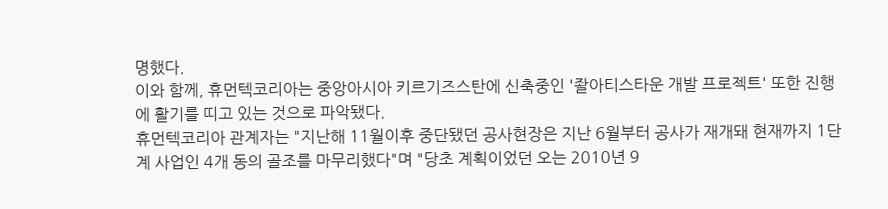명했다.
이와 함께, 휴먼텍코리아는 중앙아시아 키르기즈스탄에 신축중인 '좔아티스타운 개발 프로젝트' 또한 진행에 활기를 띠고 있는 것으로 파악됐다.
휴먼텍코리아 관계자는 "지난해 11월이후 중단됐던 공사현장은 지난 6월부터 공사가 재개돼 현재까지 1단계 사업인 4개 동의 골조를 마무리했다"며 "당초 계획이었던 오는 2010년 9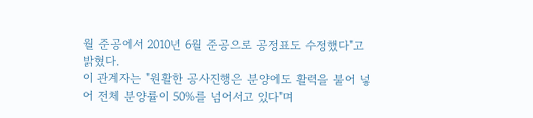월 준공에서 2010년 6월 준공으로 공정표도 수정했다"고 밝혔다.
이 관계자는 "원활한 공사진행은 분양에도 활력을 불어 넣어 전체 분양률이 50%를 넘어서고 있다"며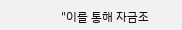"이를 통해 자금조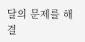달의 문제를 해결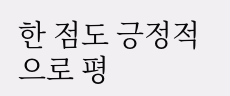한 점도 긍정적으로 평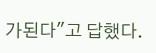가된다"고 답했다.